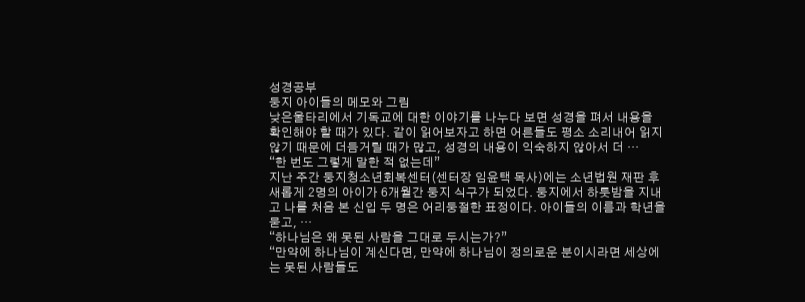성경공부
둥지 아이들의 메모와 그림
낮은울타리에서 기독교에 대한 이야기를 나누다 보면 성경을 펴서 내용을 확인해야 할 때가 있다. 같이 읽어보자고 하면 어른들도 평소 소리내어 읽지 않기 때문에 더듬거릴 때가 많고, 성경의 내용이 익숙하지 않아서 더 …
“한 번도 그렇게 말한 적 없는데”
지난 주간 둥지청소년회복센터(센터장 임윤택 목사)에는 소년법원 재판 후 새롭게 2명의 아이가 6개월간 둥지 식구가 되었다. 둥지에서 하룻밤을 지내고 나를 처음 본 신입 두 명은 어리둥절한 표정이다. 아이들의 이름과 학년을 묻고, …
“하나님은 왜 못된 사람을 그대로 두시는가?”
“만약에 하나님이 계신다면, 만약에 하나님이 정의로운 분이시라면 세상에는 못된 사람들도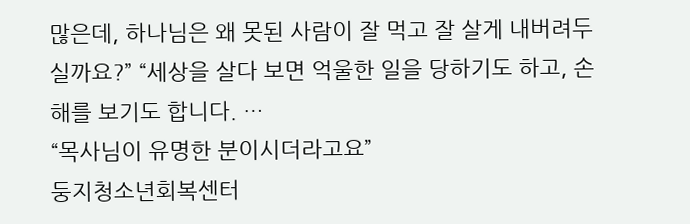많은데, 하나님은 왜 못된 사람이 잘 먹고 잘 살게 내버려두실까요?” “세상을 살다 보면 억울한 일을 당하기도 하고, 손해를 보기도 합니다. …
“목사님이 유명한 분이시더라고요”
둥지청소년회복센터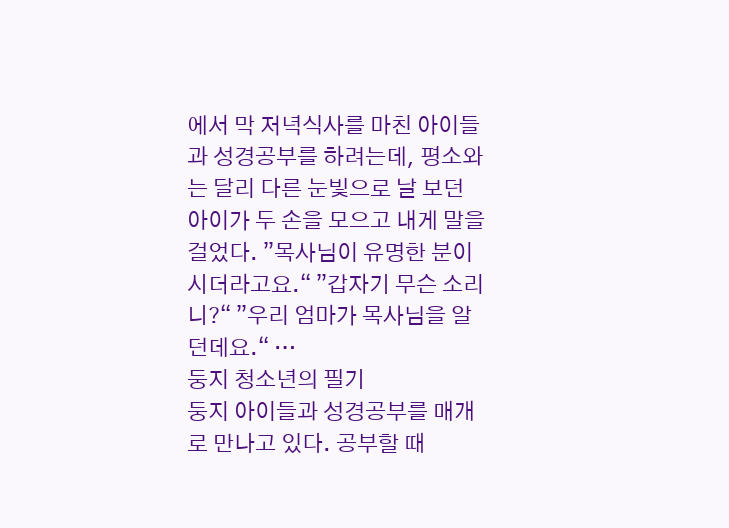에서 막 저녁식사를 마친 아이들과 성경공부를 하려는데, 평소와는 달리 다른 눈빛으로 날 보던 아이가 두 손을 모으고 내게 말을 걸었다. ”목사님이 유명한 분이시더라고요.“ ”갑자기 무슨 소리니?“ ”우리 엄마가 목사님을 알던데요.“ …
둥지 청소년의 필기
둥지 아이들과 성경공부를 매개로 만나고 있다. 공부할 때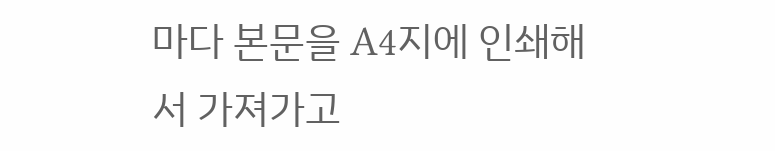마다 본문을 A4지에 인쇄해서 가져가고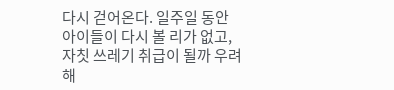다시 걷어온다. 일주일 동안 아이들이 다시 볼 리가 없고, 자칫 쓰레기 취급이 될까 우려해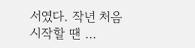서였다. 작년 처음 시작할 땐 …